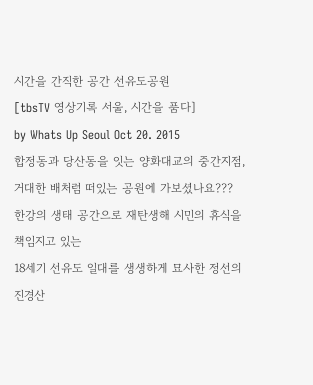시간을 간직한 공간 선유도공원
[tbsTV 영상기록 서울, 시간을 품다]
by Whats Up Seoul Oct 20. 2015
합정동과 당산동을 잇는 양화대교의 중간지점,
거대한 배처럼 떠있는 공원에 가보셨나요???
한강의 생태 공간으로 재탄생해 시민의 휴식을 책임지고 있는
18세기 선유도 일대를 생생하게 묘사한 정선의 진경산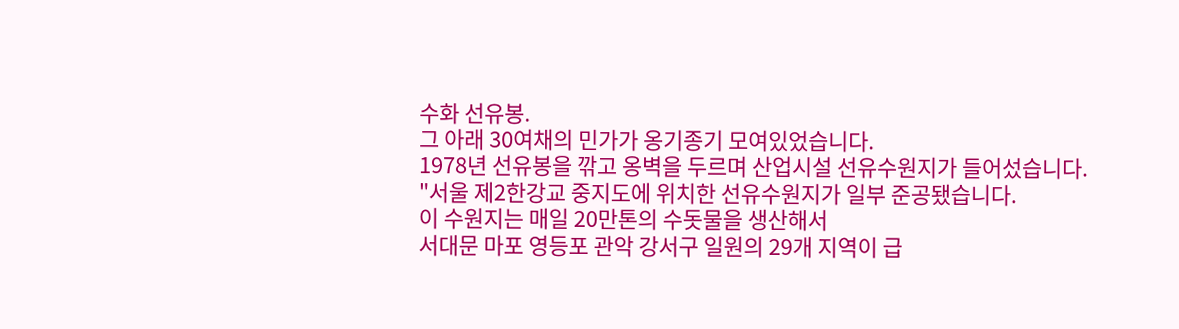수화 선유봉.
그 아래 30여채의 민가가 옹기종기 모여있었습니다.
1978년 선유봉을 깎고 옹벽을 두르며 산업시설 선유수원지가 들어섰습니다.
"서울 제2한강교 중지도에 위치한 선유수원지가 일부 준공됐습니다.
이 수원지는 매일 20만톤의 수돗물을 생산해서
서대문 마포 영등포 관악 강서구 일원의 29개 지역이 급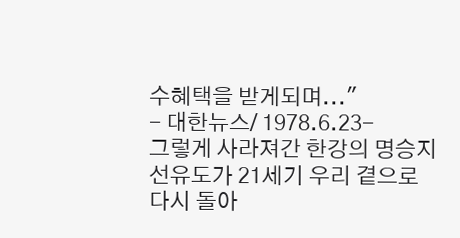수혜택을 받게되며..."
- 대한뉴스/ 1978.6.23-
그렇게 사라져간 한강의 명승지 선유도가 21세기 우리 곁으로 다시 돌아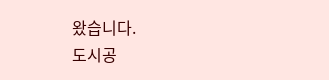왔습니다.
도시공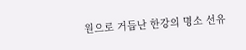원으로 거듭난 한강의 명소 선유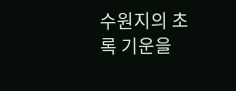수원지의 초록 기운을